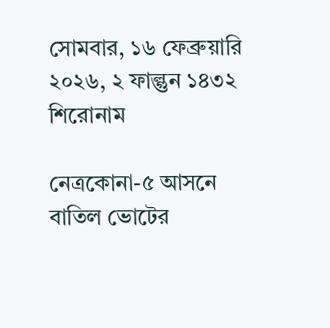সোমবার, ১৬ ফেব্রুয়ারি ২০২৬, ২ ফাল্গুন ১৪৩২
শিরোনাম

নেত্রকোনা-৫ আসনে বাতিল ভোটের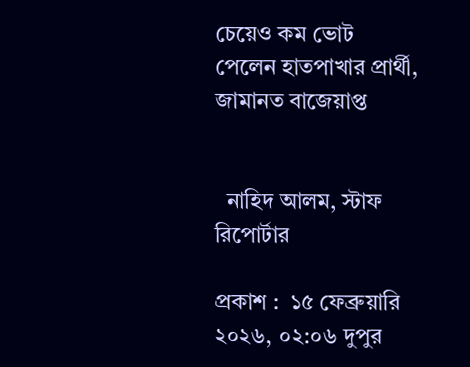চেয়েও কম ভোট পেলেন হাতপাখার প্রার্থী, জামানত বাজেয়াপ্ত


  নাহিদ আলম, স্টাফ রিপোর্টার

প্রকাশ :  ১৫ ফেব্রুয়ারি ২০২৬, ০২:০৬ দুপুর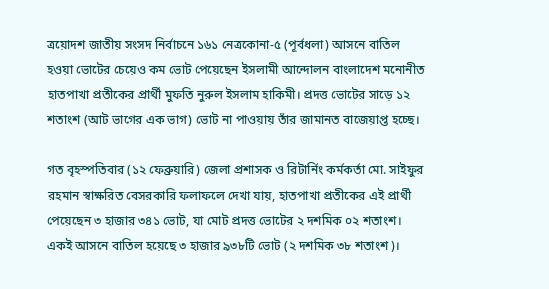ত্রয়োদশ জাতীয় সংসদ নির্বাচনে ১৬১ নেত্রকোনা-৫ (পূর্বধলা) আসনে বাতিল হওয়া ভোটের চেয়েও কম ভোট পেয়েছেন ইসলামী আন্দোলন বাংলাদেশ মনোনীত হাতপাখা প্রতীকের প্রার্থী মুফতি নুরুল ইসলাম হাকিমী। প্রদত্ত ভোটের সাড়ে ১২ শতাংশ (আট ভাগের এক ভাগ) ভোট না পাওয়ায় তাঁর জামানত বাজেয়াপ্ত হচ্ছে।

গত বৃহস্পতিবার (১২ ফেব্রুয়ারি) জেলা প্রশাসক ও রিটার্নিং কর্মকর্তা মো. সাইফুর রহমান স্বাক্ষরিত বেসরকারি ফলাফলে দেখা যায়, হাতপাখা প্রতীকের এই প্রার্থী পেয়েছেন ৩ হাজার ৩৪১ ভোট, যা মোট প্রদত্ত ভোটের ২ দশমিক ০২ শতাংশ। একই আসনে বাতিল হয়েছে ৩ হাজার ৯৩৮টি ভোট (২ দশমিক ৩৮ শতাংশ)।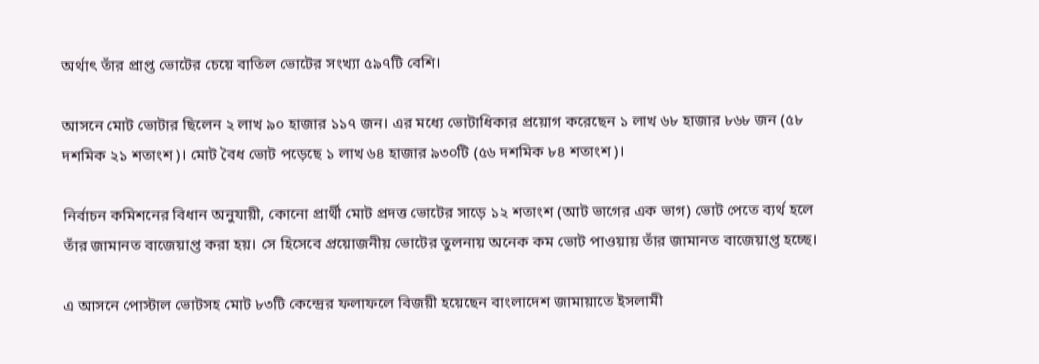অর্থাৎ তাঁর প্রাপ্ত ভোটের চেয়ে বাতিল ভোটের সংখ্যা ৫৯৭টি বেশি।

আসনে মোট ভোটার ছিলেন ২ লাখ ৯০ হাজার ১১৭ জন। এর মধ্যে ভোটাধিকার প্রয়োগ করেছেন ১ লাখ ৬৮ হাজার ৮৬৮ জন (৫৮ দশমিক ২১ শতাংশ)। মোট বৈধ ভোট পড়েছে ১ লাখ ৬৪ হাজার ৯৩০টি (৫৬ দশমিক ৮৪ শতাংশ)।

নির্বাচন কমিশনের বিধান অনুযায়ী, কোনো প্রার্থী মোট প্রদত্ত ভোটের সাড়ে ১২ শতাংশ (আট ভাগের এক ভাগ) ভোট পেতে ব্যর্থ হলে তাঁর জামানত বাজেয়াপ্ত করা হয়। সে হিসেবে প্রয়োজনীয় ভোটের তুলনায় অনেক কম ভোট পাওয়ায় তাঁর জামানত বাজেয়াপ্ত হচ্ছে।

এ আসনে পোস্টাল ভোটসহ মোট ৮৩টি কেন্দ্রের ফলাফলে বিজয়ী হয়েছেন বাংলাদেশ জামায়াতে ইসলামী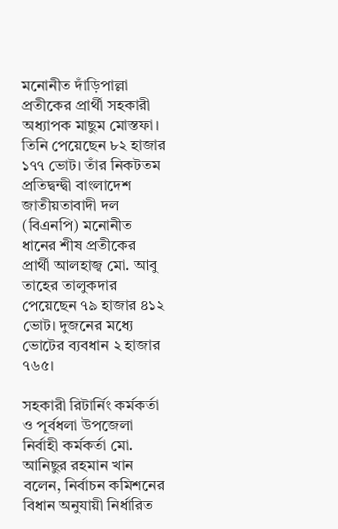মনোনীত দাঁড়িপাল্লা প্রতীকের প্রার্থী সহকারী অধ্যাপক মাছুম মোস্তফা। তিনি পেয়েছেন ৮২ হাজার ১৭৭ ভোট। তাঁর নিকটতম প্রতিদ্বন্দ্বী বাংলাদেশ জাতীয়তাবাদী দল (বিএনপি) মনোনীত ধানের শীষ প্রতীকের প্রার্থী আলহাজ্ব মো. আবু তাহের তালুকদার পেয়েছেন ৭৯ হাজার ৪১২ ভোট। দুজনের মধ্যে ভোটের ব্যবধান ২ হাজার ৭৬৫।

সহকারী রিটার্নিং কর্মকর্তা ও পূর্বধলা উপজেলা নির্বাহী কর্মকর্তা মো. আনিছুর রহমান খান বলেন, নির্বাচন কমিশনের বিধান অনুযায়ী নির্ধারিত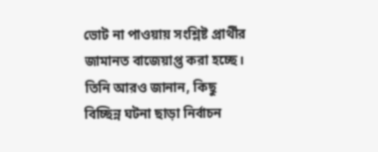ভোট না পাওয়ায় সংশ্লিষ্ট প্রার্থীর জামানত বাজেয়াপ্ত করা হচ্ছে। তিনি আরও জানান, কিছু বিচ্ছিন্ন ঘটনা ছাড়া নির্বাচন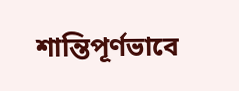শান্তিপূর্ণভাবে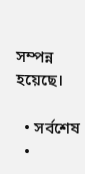সম্পন্ন হয়েছে।

  • সর্বশেষ
  •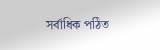সর্বাধিক পঠিত